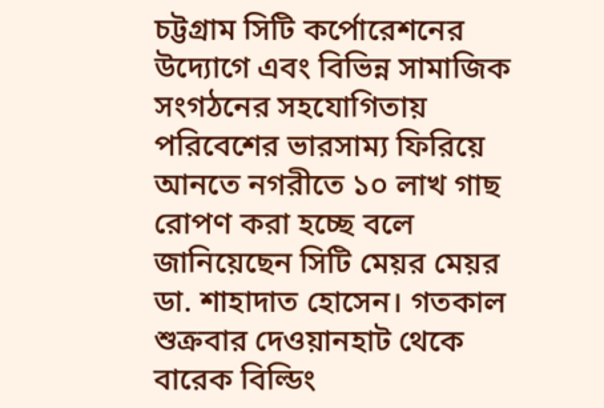চট্টগ্রাম সিটি কর্পোরেশনের উদ্যোগে এবং বিভিন্ন সামাজিক সংগঠনের সহযোগিতায় পরিবেশের ভারসাম্য ফিরিয়ে আনতে নগরীতে ১০ লাখ গাছ রোপণ করা হচ্ছে বলে জানিয়েছেন সিটি মেয়র মেয়র ডা. শাহাদাত হোসেন। গতকাল শুক্রবার দেওয়ানহাট থেকে বারেক বিল্ডিং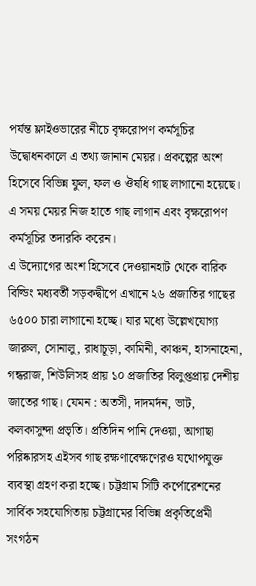পর্যন্ত ফ্লাইওভারের নীচে বৃক্ষরোপণ কর্মসূচির উদ্বোধনকালে এ তথ্য জানান মেয়র। প্রকল্পের অংশ হিসেবে বিভিন্ন ফুল, ফল ও ঔষধি গাছ লাগানো হয়েছে। এ সময় মেয়র নিজ হাতে গাছ লাগান এবং বৃক্ষরোপণ কর্মসূচির তদারকি করেন।
এ উদ্যোগের অংশ হিসেবে দেওয়ানহাট থেকে বারিক বিল্ডিং মধ্যবর্তী সড়কদ্বীপে এখানে ২৬ প্রজাতির গাছের ৬৫০০ চারা লাগানো হচ্ছে। যার মধ্যে উল্লেখযোগ্য জারুল, সোনালু, রাধাচূড়া, কামিনী, কাঞ্চন, হাসনাহেনা, গন্ধরাজ, শিউলিসহ প্রায় ১০ প্রজাতির বিলুপ্তপ্রায় দেশীয় জাতের গাছ। যেমন : অতসী, দাদমর্দন, ভাট, কলকাসুন্দা প্রভৃতি। প্রতিদিন পানি দেওয়া, আগাছা পরিষ্কারসহ এইসব গাছ রক্ষণাবেক্ষণেরও যথোপযুক্ত ব্যবস্থা গ্রহণ করা হচ্ছে। চট্টগ্রাম সিটি কর্পোরেশনের সার্বিক সহযোগিতায় চট্টগ্রামের বিভিন্ন প্রকৃতিপ্রেমী সংগঠন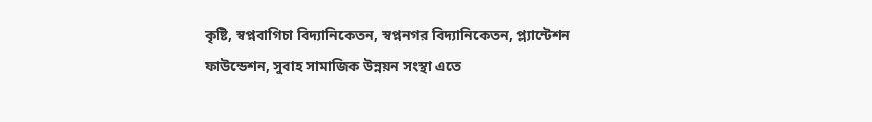কৃষ্টি, স্বপ্নবাগিচা বিদ্যানিকেতন, স্বপ্ননগর বিদ্যানিকেতন, প্ল্যান্টেশন ফাউন্ডেশন, সুবাহ সামাজিক উন্নয়ন সংস্থা এতে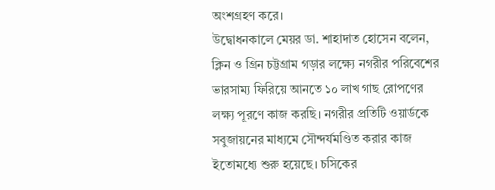অংশগ্রহণ করে।
উদ্বোধনকালে মেয়র ডা. শাহাদাত হোসেন বলেন, ক্লিন ও গ্রিন চট্টগ্রাম গড়ার লক্ষ্যে নগরীর পরিবেশের ভারসাম্য ফিরিয়ে আনতে ১০ লাখ গাছ রোপণের লক্ষ্য পূরণে কাজ করছি। নগরীর প্রতিটি ওয়ার্ডকে সবুজায়নের মাধ্যমে সৌন্দর্যমণ্ডিত করার কাজ ইতোমধ্যে শুরু হয়েছে। চসিকের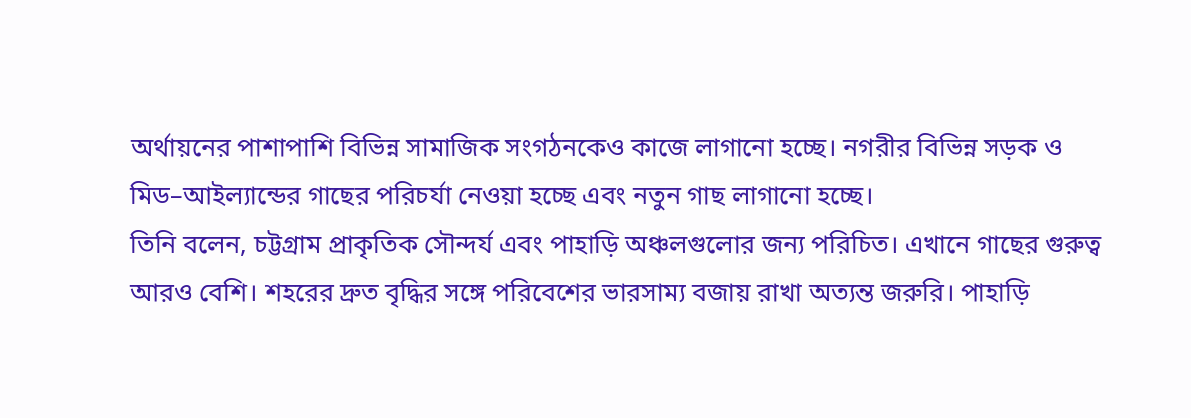অর্থায়নের পাশাপাশি বিভিন্ন সামাজিক সংগঠনকেও কাজে লাগানো হচ্ছে। নগরীর বিভিন্ন সড়ক ও মিড–আইল্যান্ডের গাছের পরিচর্যা নেওয়া হচ্ছে এবং নতুন গাছ লাগানো হচ্ছে।
তিনি বলেন, চট্টগ্রাম প্রাকৃতিক সৌন্দর্য এবং পাহাড়ি অঞ্চলগুলোর জন্য পরিচিত। এখানে গাছের গুরুত্ব আরও বেশি। শহরের দ্রুত বৃদ্ধির সঙ্গে পরিবেশের ভারসাম্য বজায় রাখা অত্যন্ত জরুরি। পাহাড়ি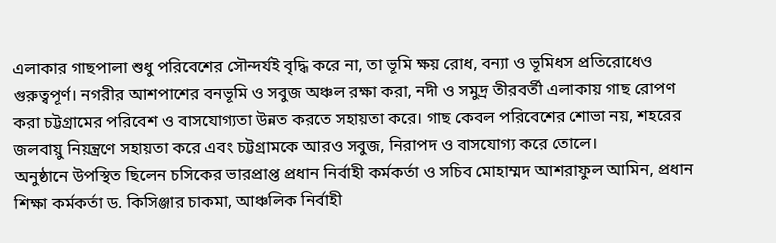এলাকার গাছপালা শুধু পরিবেশের সৌন্দর্যই বৃদ্ধি করে না, তা ভূমি ক্ষয় রোধ, বন্যা ও ভূমিধস প্রতিরোধেও গুরুত্বপূর্ণ। নগরীর আশপাশের বনভূমি ও সবুজ অঞ্চল রক্ষা করা, নদী ও সমুদ্র তীরবর্তী এলাকায় গাছ রোপণ করা চট্টগ্রামের পরিবেশ ও বাসযোগ্যতা উন্নত করতে সহায়তা করে। গাছ কেবল পরিবেশের শোভা নয়, শহরের জলবায়ু নিয়ন্ত্রণে সহায়তা করে এবং চট্টগ্রামকে আরও সবুজ, নিরাপদ ও বাসযোগ্য করে তোলে।
অনুষ্ঠানে উপস্থিত ছিলেন চসিকের ভারপ্রাপ্ত প্রধান নির্বাহী কর্মকর্তা ও সচিব মোহাম্মদ আশরাফুল আমিন, প্রধান শিক্ষা কর্মকর্তা ড. কিসিঞ্জার চাকমা, আঞ্চলিক নির্বাহী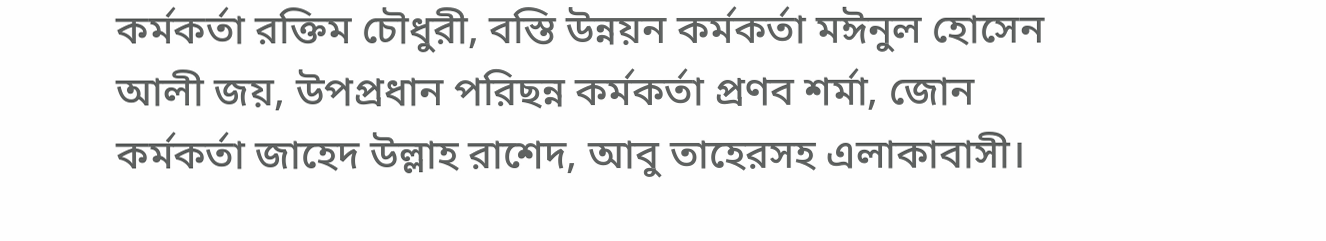কর্মকর্তা রক্তিম চৌধুরী, বস্তি উন্নয়ন কর্মকর্তা মঈনুল হোসেন আলী জয়, উপপ্রধান পরিছন্ন কর্মকর্তা প্রণব শর্মা, জোন কর্মকর্তা জাহেদ উল্লাহ রাশেদ, আবু তাহেরসহ এলাকাবাসী।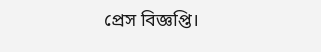প্রেস বিজ্ঞপ্তি।